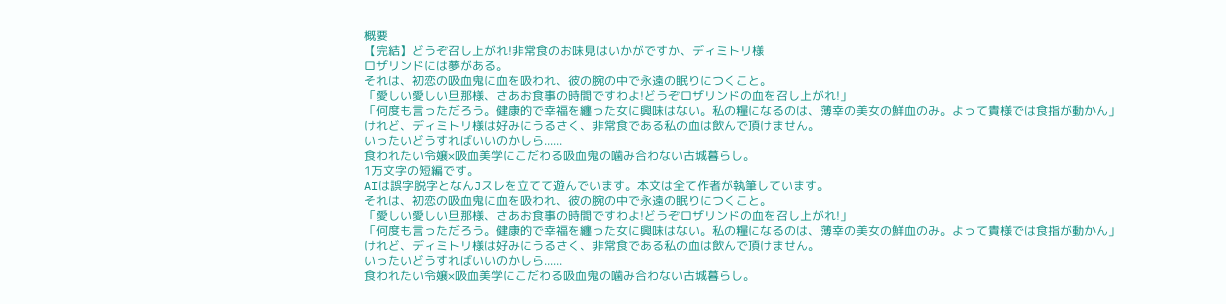概要
【完結】どうぞ召し上がれ!非常食のお味見はいかがですか、ディミトリ様
ロザリンドには夢がある。
それは、初恋の吸血鬼に血を吸われ、彼の腕の中で永遠の眠りにつくこと。
「愛しい愛しい旦那様、さあお食事の時間ですわよ!どうぞロザリンドの血を召し上がれ!」
「何度も言っただろう。健康的で幸福を纏った女に興味はない。私の糧になるのは、薄幸の美女の鮮血のみ。よって貴様では食指が動かん」
けれど、ディミトリ様は好みにうるさく、非常食である私の血は飲んで頂けません。
いったいどうすればいいのかしら......
食われたい令嬢×吸血美学にこだわる吸血鬼の噛み合わない古城暮らし。
1万文字の短編です。
AIは誤字脱字となんJスレを立てて遊んでいます。本文は全て作者が執筆しています。
それは、初恋の吸血鬼に血を吸われ、彼の腕の中で永遠の眠りにつくこと。
「愛しい愛しい旦那様、さあお食事の時間ですわよ!どうぞロザリンドの血を召し上がれ!」
「何度も言っただろう。健康的で幸福を纏った女に興味はない。私の糧になるのは、薄幸の美女の鮮血のみ。よって貴様では食指が動かん」
けれど、ディミトリ様は好みにうるさく、非常食である私の血は飲んで頂けません。
いったいどうすればいいのかしら......
食われたい令嬢×吸血美学にこだわる吸血鬼の噛み合わない古城暮らし。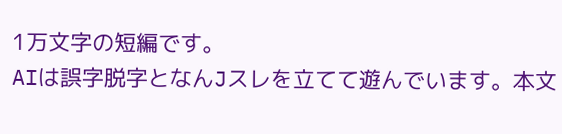1万文字の短編です。
AIは誤字脱字となんJスレを立てて遊んでいます。本文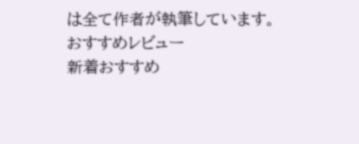は全て作者が執筆しています。
おすすめレビュー
新着おすすめ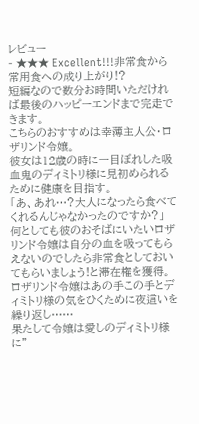レビュー
- ★★★ Excellent!!!非常食から常用食への成り上がり!?
短編なので数分お時間いただければ最後のハッピーエンドまで完走できます。
こちらのおすすめは幸薄主人公・ロザリンド令嬢。
彼女は12歳の時に一目ぼれした吸血鬼のディミトリ様に見初められるために健康を目指す。
「あ、あれ…?大人になったら食べてくれるんじゃなかったのですか?」
何としても彼のおそばにいたいロザリンド令嬢は自分の血を吸ってもらえないのでしたら非常食としておいてもらいましょう!と滞在権を獲得。
ロザリンド令嬢はあの手この手とディミトリ様の気をひくために夜這いを繰り返し……
果たして令嬢は愛しのディミトリ様に”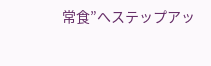常食”へステップアッ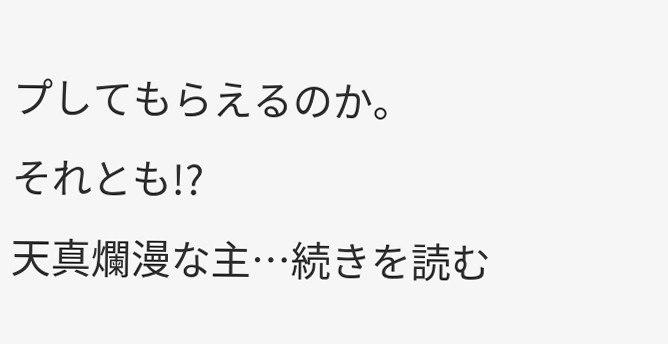プしてもらえるのか。
それとも!?
天真爛漫な主…続きを読む